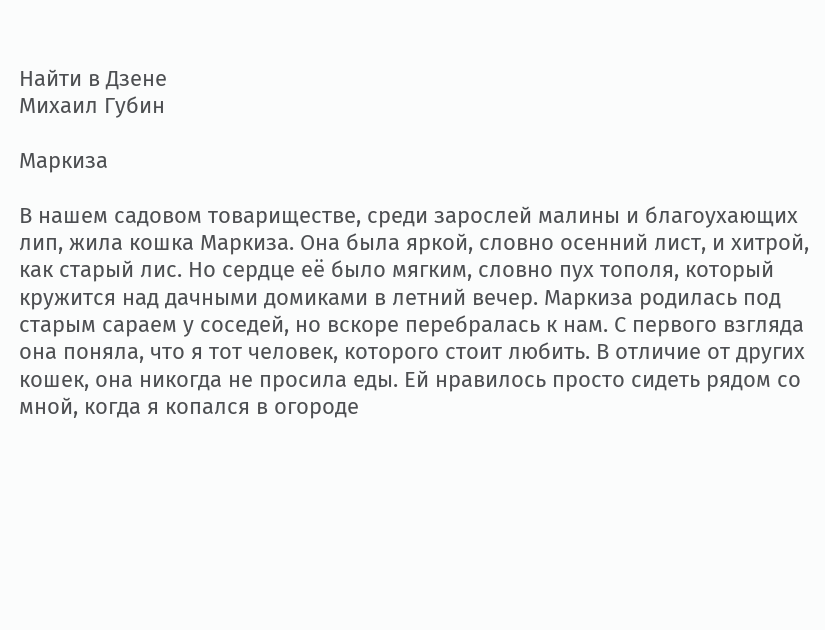Найти в Дзене
Михаил Губин

Маркиза

В нашем садовом товариществе, среди зарослей малины и благоухающих лип, жила кошка Маркиза. Она была яркой, словно осенний лист, и хитрой, как старый лис. Но сердце её было мягким, словно пух тополя, который кружится над дачными домиками в летний вечер. Маркиза родилась под старым сараем у соседей, но вскоре перебралась к нам. С первого взгляда она поняла, что я тот человек, которого стоит любить. В отличие от других кошек, она никогда не просила еды. Ей нравилось просто сидеть рядом со мной, когда я копался в огороде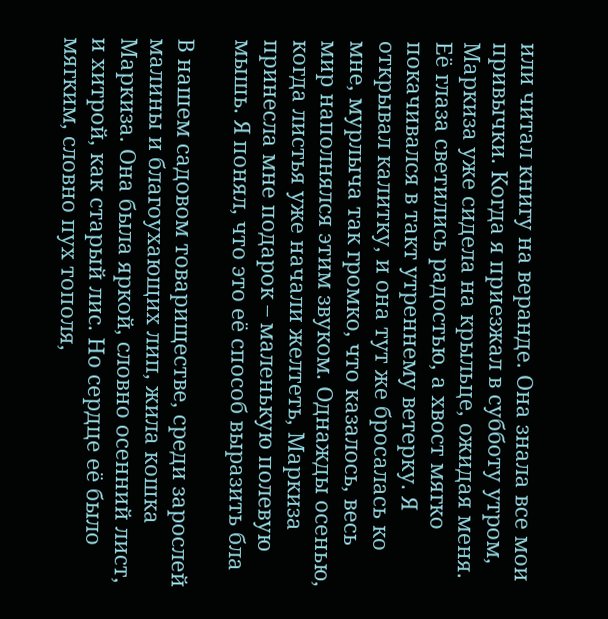или читал книгу на веранде. Она знала все мои привычки. Когда я приезжал в субботу утром, Маркиза уже сидела на крыльце, ожидая меня. Её глаза светились радостью, а хвост мягко покачивался в такт утреннему ветерку. Я открывал калитку, и она тут же бросалась ко мне, мурлыча так громко, что казалось, весь мир наполнялся этим звуком. Однажды осенью, когда листья уже начали желтеть, Маркиза принесла мне подарок – маленькую полевую мышь. Я понял, что это её способ выразить бла

В нашем садовом товариществе, среди зарослей малины и благоухающих лип, жила кошка Маркиза. Она была яркой, словно осенний лист, и хитрой, как старый лис. Но сердце её было мягким, словно пух тополя,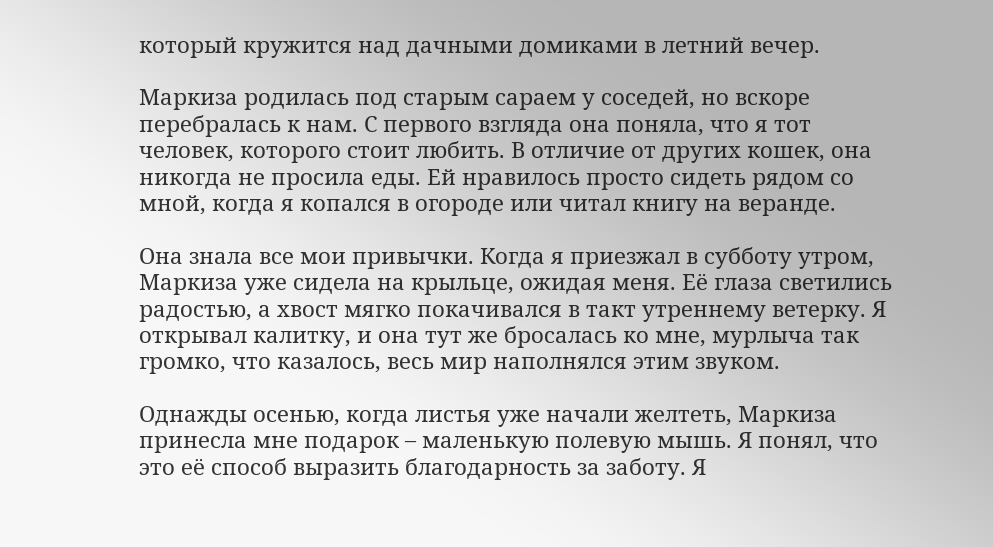который кружится над дачными домиками в летний вечер.

Маркиза родилась под старым сараем у соседей, но вскоре перебралась к нам. С первого взгляда она поняла, что я тот человек, которого стоит любить. В отличие от других кошек, она никогда не просила еды. Ей нравилось просто сидеть рядом со мной, когда я копался в огороде или читал книгу на веранде.

Она знала все мои привычки. Когда я приезжал в субботу утром, Маркиза уже сидела на крыльце, ожидая меня. Её глаза светились радостью, а хвост мягко покачивался в такт утреннему ветерку. Я открывал калитку, и она тут же бросалась ко мне, мурлыча так громко, что казалось, весь мир наполнялся этим звуком.

Однажды осенью, когда листья уже начали желтеть, Маркиза принесла мне подарок – маленькую полевую мышь. Я понял, что это её способ выразить благодарность за заботу. Я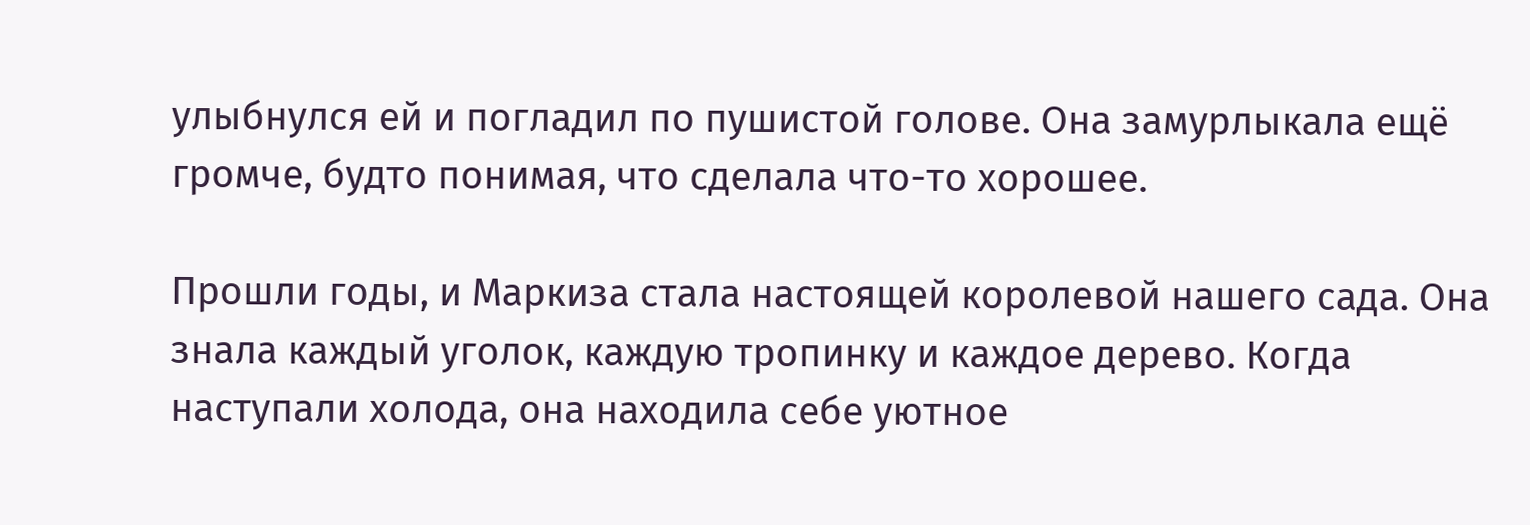улыбнулся ей и погладил по пушистой голове. Она замурлыкала ещё громче, будто понимая, что сделала что-то хорошее.

Прошли годы, и Маркиза стала настоящей королевой нашего сада. Она знала каждый уголок, каждую тропинку и каждое дерево. Когда наступали холода, она находила себе уютное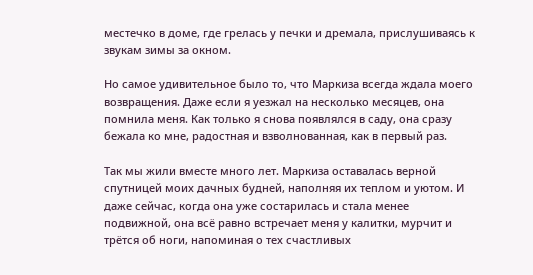местечко в доме, где грелась у печки и дремала, прислушиваясь к звукам зимы за окном.

Но самое удивительное было то, что Маркиза всегда ждала моего возвращения. Даже если я уезжал на несколько месяцев, она помнила меня. Как только я снова появлялся в саду, она сразу бежала ко мне, радостная и взволнованная, как в первый раз.

Так мы жили вместе много лет. Маркиза оставалась верной спутницей моих дачных будней, наполняя их теплом и уютом. И даже сейчас, когда она уже состарилась и стала менее подвижной, она всё равно встречает меня у калитки, мурчит и трётся об ноги, напоминая о тех счастливых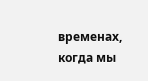временах, когда мы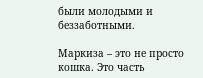были молодыми и беззаботными.

Маркиза – это не просто кошка. Это часть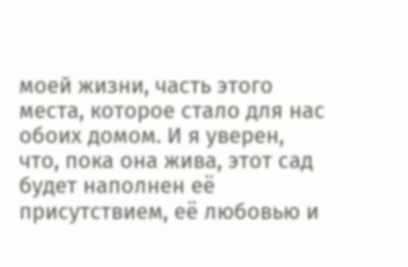моей жизни, часть этого места, которое стало для нас обоих домом. И я уверен, что, пока она жива, этот сад будет наполнен её присутствием, её любовью и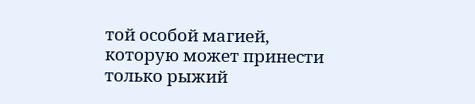той особой магией, которую может принести только рыжий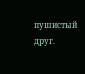пушистый друг.